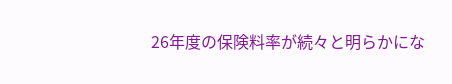26年度の保険料率が続々と明らかにな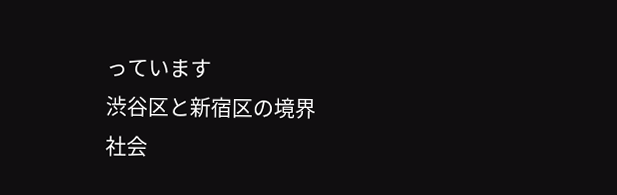っています
渋谷区と新宿区の境界
社会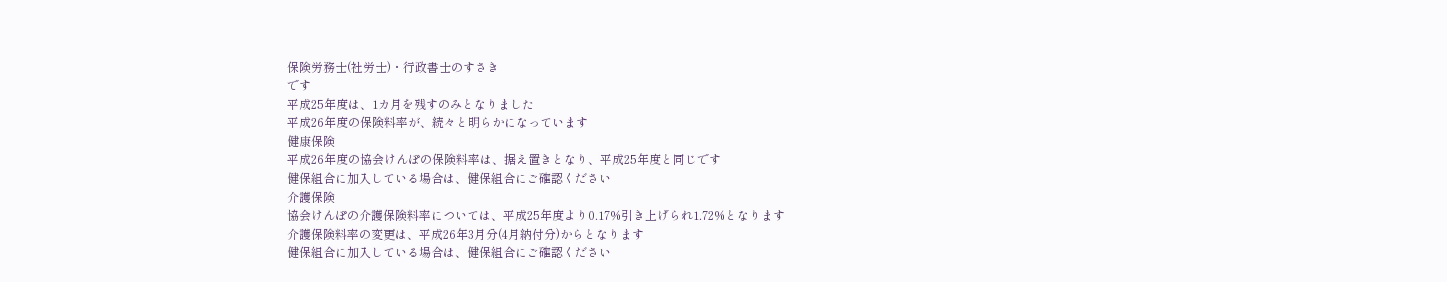保険労務士(社労士)・行政書士のすさき
です
平成25年度は、1カ月を残すのみとなりました
平成26年度の保険料率が、続々と明らかになっています
健康保険
平成26年度の協会けんぽの保険料率は、据え置きとなり、平成25年度と同じです
健保組合に加入している場合は、健保組合にご確認ください
介護保険
協会けんぽの介護保険料率については、平成25年度より0.17%引き上げられ1.72%となります
介護保険料率の変更は、平成26年3月分(4月納付分)からとなります
健保組合に加入している場合は、健保組合にご確認ください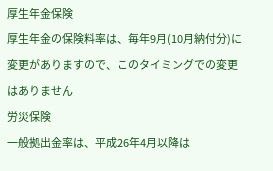厚生年金保険
厚生年金の保険料率は、毎年9月(10月納付分)に変更がありますので、このタイミングでの変更はありません
労災保険
一般拠出金率は、平成26年4月以降は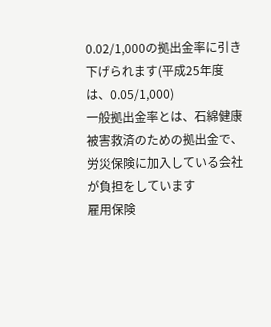0.02/1,000の拠出金率に引き下げられます(平成25年度は、0.05/1,000)
一般拠出金率とは、石綿健康被害救済のための拠出金で、労災保険に加入している会社が負担をしています
雇用保険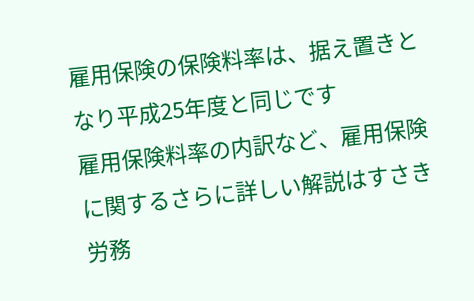雇用保険の保険料率は、据え置きとなり平成25年度と同じです
雇用保険料率の内訳など、雇用保険に関するさらに詳しい解説はすさき労務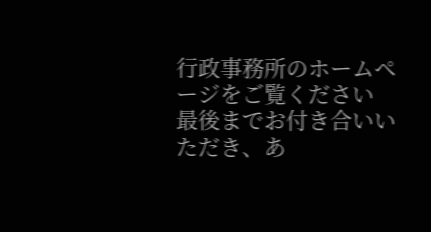行政事務所のホームページをご覧ください
最後までお付き合いいただき、あ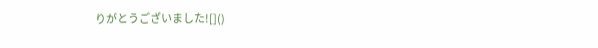りがとうございました![]()